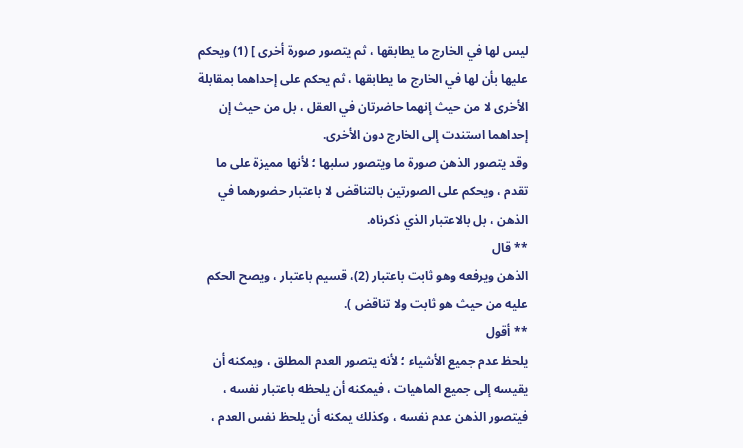ليس لها في الخارج ما يطابقها ، ثم يتصور صورة أخرى ] (1) ويحكم عليها بأن لها في الخارج ما يطابقها ، ثم يحكم على إحداهما بمقابلة الأخرى لا من حيث إنهما حاضرتان في العقل ، بل من حيث إن إحداهما استندت إلى الخارج دون الأخرى.
وقد يتصور الذهن صورة ما ويتصور سلبها ؛ لأنها مميزة على ما تقدم ، ويحكم على الصورتين بالتناقض لا باعتبار حضورهما في الذهن ، بل بالاعتبار الذي ذكرناه.
** قال
الذهن ويرفعه وهو ثابت باعتبار (2)، قسيم باعتبار ، ويصح الحكم عليه من حيث هو ثابت ولا تناقض ).
** أقول
يلحظ عدم جميع الأشياء ؛ لأنه يتصور العدم المطلق ، ويمكنه أن يقيسه إلى جميع الماهيات ، فيمكنه أن يلحظه باعتبار نفسه ، فيتصور الذهن عدم نفسه ، وكذلك يمكنه أن يلحظ نفس العدم ،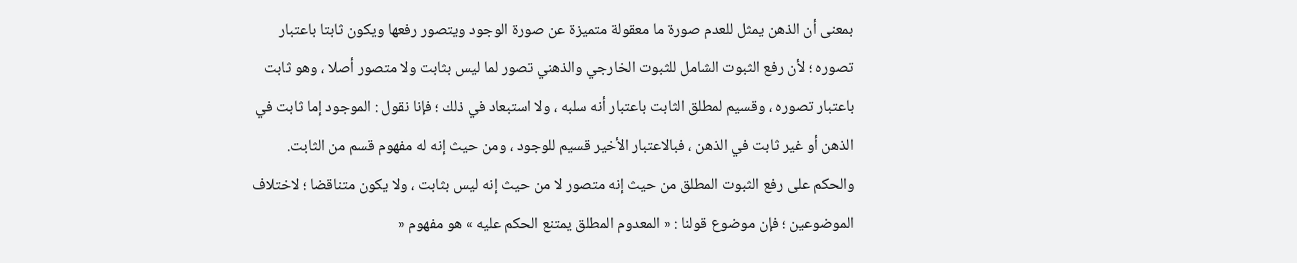بمعنى أن الذهن يمثل للعدم صورة ما معقولة متميزة عن صورة الوجود ويتصور رفعها ويكون ثابتا باعتبار تصوره ؛ لأن رفع الثبوت الشامل للثبوت الخارجي والذهني تصور لما ليس بثابت ولا متصور أصلا ، وهو ثابت باعتبار تصوره ، وقسيم لمطلق الثابت باعتبار أنه سلبه ، ولا استبعاد في ذلك ؛ فإنا نقول : الموجود إما ثابت في الذهن أو غير ثابت في الذهن ، فبالاعتبار الأخير قسيم للوجود ، ومن حيث إنه له مفهوم قسم من الثابت.
والحكم على رفع الثبوت المطلق من حيث إنه متصور لا من حيث إنه ليس بثابت ، ولا يكون متناقضا ؛ لاختلاف الموضوعين ؛ فإن موضوع قولنا : « المعدوم المطلق يمتنع الحكم عليه » هو مفهوم «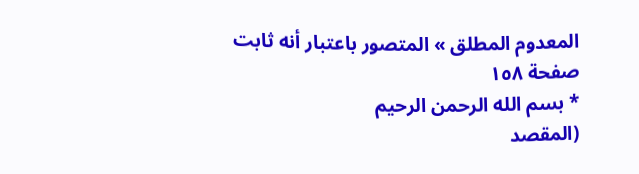المعدوم المطلق » المتصور باعتبار أنه ثابت
صفحة ١٥٨
* بسم الله الرحمن الرحيم
(المقصد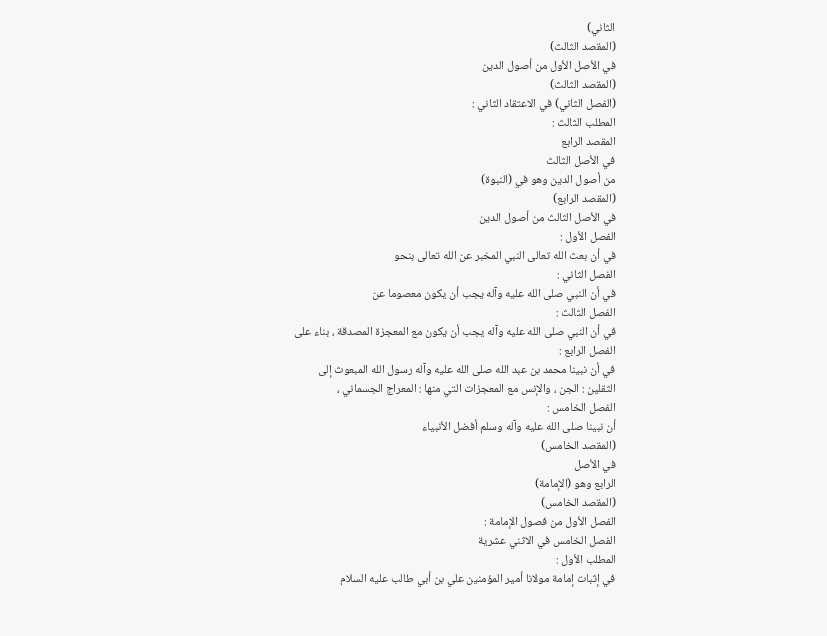الثاني)
(المقصد الثالث)
في الأصل الأول من أصول الدين
(المقصد الثالث)
(الفصل الثاني) في الاعتقاد الثاني :
المطلب الثالث :
المقصد الرابع
في الأصل الثالث
من أصول الدين وهو في (النبوة)
(المقصد الرابع)
في الأصل الثالث من أصول الدين
الفصل الأول :
في أن بعث الله تعالى النبي المخبر عن الله تعالى بنحو
الفصل الثاني :
في أن النبي صلى الله عليه وآله يجب أن يكون معصوما عن
الفصل الثالث :
في أن النبي صلى الله عليه وآله يجب أن يكون مع المعجزة المصدقة ، بناء على
الفصل الرابع :
في أن نبينا محمد بن عبد الله صلى الله عليه وآله رسول الله المبعوث إلى
الثقلين : الجن ، والإنس مع المعجزات التي منها : المعراج الجسماني ،
الفصل الخامس :
أن نبينا صلى الله عليه وآله وسلم أفضل الأنبياء
(المقصد الخامس)
في الأصل
الرابع وهو (الإمامة)
(المقصد الخامس)
الفصل الأول من فصول الإمامة :
الفصل الخامس في الاثني عشرية
المطلب الأول :
في إثبات إمامة مولانا أمير المؤمنين علي بن أبي طالب عليه السلام